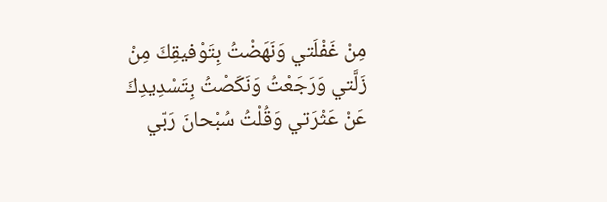مِنْ غَفْلَتي وَنَهَضْتُ بِتَوْفيقِكَ مِنْ زَلَّتي وَرَجَعْتُ وَنَكَصْتُ بِتَسْدِيدِكَ عَنْ عَثْرَتي وَقُلْتُ سُبْحانَ رَبّي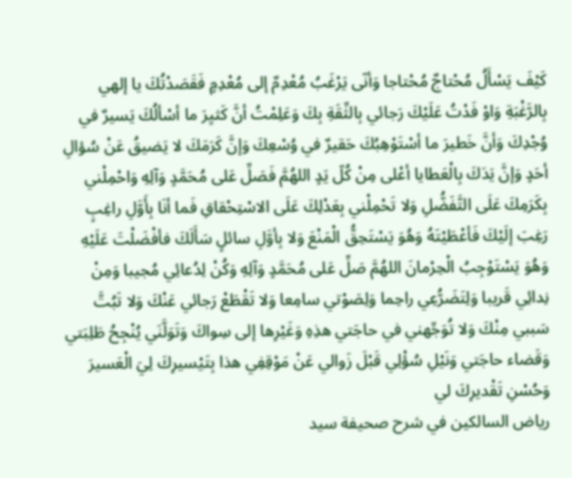كَيْفَ يَسْأَلُ مُحْتاجٌ مُحْتاجا وَأنّى يَرْغَبُ مُعْدِمٌ إلى مُعْدِمٍ فَقَصَدْتُكَ يا إلهي بِالرَّغْبَةِ وَاوْ فَدْتُ عَلَيْكَ رَجائي بِالثِّقَةِ بِكَ وَعَلِمْتُ أنَّ كَثيِرَ ما أسْألُكَ يَسيرٌ في وُجْدِكَ وَأنَّ خَطيرَ ما أسْتَوْهِبُكَ حَقيرٌ في وُسْعِكَ وَإنَّ كَرَمَكَ لا يَضيقُ عَنْ سُؤالِ أحَدٍ وَإنَّ يَدَكَ بِالْعَطايا أعْلى مِنْ كُلّ يَدٍ اللهُمَّ فَصَلِّ عَلى مُحَمَّدٍ وَآلِهِ وَاحْمِلْني بِكَرَمِكَ عَلَى التَّفَضُّلِ وَلا تَحْمِلْني بِعَدْلِكَ عَلَى الاسْتِحْقاقِ فَما أنَا بِأَوَّلِ راغِبٍ رَغِبَ إلَيْكَ فَأعْطَيْتَهُ وَهُوَ يَسْتَحِقُّ الْمَنْعَ وَلا بِأوَّلِ سائلٍ سَأَلَكَ فأفْضَلْتَ عَلَيْهِ وَهُوَ يَسْتَوْجِبُ الْحِرْمانَ اللهُمَّ صَلِّ عَلى مُحَمَّدٍ وَآلِهِ وَكُنْ لِدُعائِي مُجيبا وَمِنْ نِدائِي قَريبا وَلِتَضَرُّعِي راحِما وَلِصَوْتي سامِعا وَلا تَقْطَعْ رَجائي عَنْكَ وَلا تَبُتَّ سَببي مِنْكَ وَلا تُوَجِّهني في حاجَتي هذِهِ وَغَيْرِها إلى سِواكَ وَتَوَلَّنَي يُنْجِحُ طَلِبَتي وَقَضاء حاجَتي وَنَيْلِ سُؤْلِي قَبْلَ زَوالي عَنْ مَوْقِفِي هذا بِتَيْسيرِكَ لِيَ الْعَسيرَ وَحُسْنِ تَقْديرِكَ لي
رياض السالكين في شرح صحيفة سيد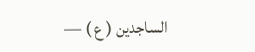الساجدين ( ع ) —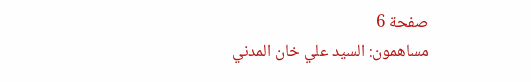صفحة 6
مساهمون: السيد علي خان المدني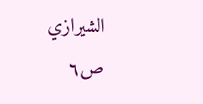الشيرازي
ص٦